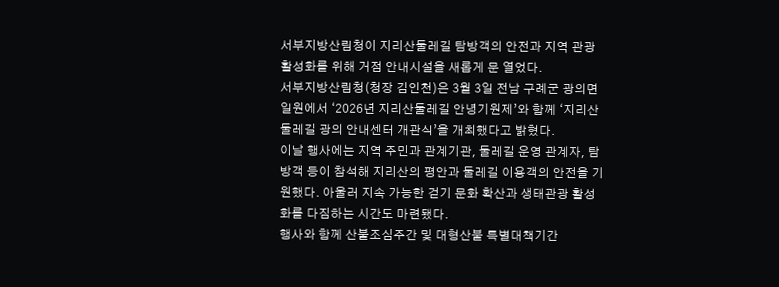서부지방산림청이 지리산둘레길 탐방객의 안전과 지역 관광 활성화를 위해 거점 안내시설을 새롭게 문 열었다.
서부지방산림청(청장 김인천)은 3월 3일 전남 구례군 광의면 일원에서 ‘2026년 지리산둘레길 안녕기원제’와 함께 ‘지리산둘레길 광의 안내센터 개관식’을 개최했다고 밝혔다.
이날 행사에는 지역 주민과 관계기관, 둘레길 운영 관계자, 탐방객 등이 참석해 지리산의 평안과 둘레길 이용객의 안전을 기원했다. 아울러 지속 가능한 걷기 문화 확산과 생태관광 활성화를 다짐하는 시간도 마련됐다.
행사와 함께 산불조심주간 및 대형산불 특별대책기간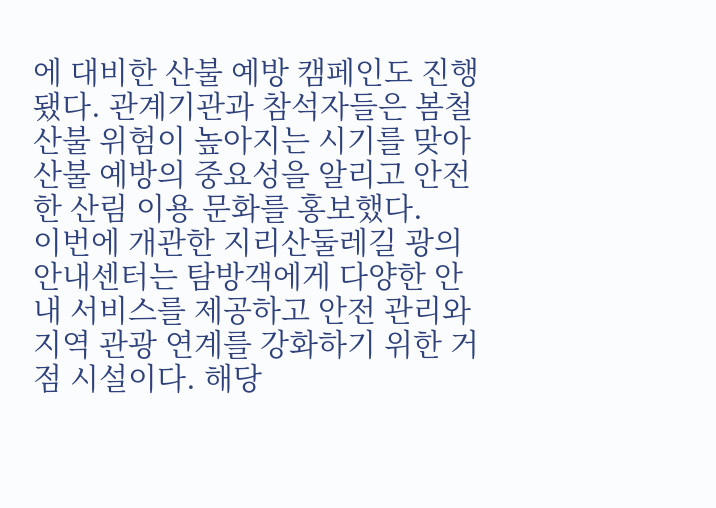에 대비한 산불 예방 캠페인도 진행됐다. 관계기관과 참석자들은 봄철 산불 위험이 높아지는 시기를 맞아 산불 예방의 중요성을 알리고 안전한 산림 이용 문화를 홍보했다.
이번에 개관한 지리산둘레길 광의 안내센터는 탐방객에게 다양한 안내 서비스를 제공하고 안전 관리와 지역 관광 연계를 강화하기 위한 거점 시설이다. 해당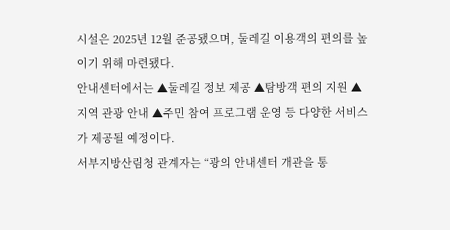시설은 2025년 12월 준공됐으며, 둘레길 이용객의 편의를 높이기 위해 마련됐다.
안내센터에서는 ▲둘레길 정보 제공 ▲탐방객 편의 지원 ▲지역 관광 안내 ▲주민 참여 프로그램 운영 등 다양한 서비스가 제공될 예정이다.
서부지방산림청 관계자는 “광의 안내센터 개관을 통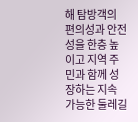해 탐방객의 편의성과 안전성을 한층 높이고 지역 주민과 함께 성장하는 지속 가능한 둘레길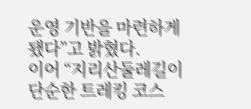운영 기반을 마련하게 됐다”고 밝혔다.
이어 “지리산둘레길이 단순한 트레킹 코스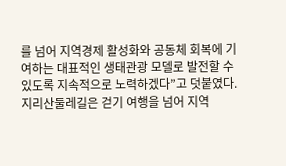를 넘어 지역경제 활성화와 공동체 회복에 기여하는 대표적인 생태관광 모델로 발전할 수 있도록 지속적으로 노력하겠다”고 덧붙였다.
지리산둘레길은 걷기 여행을 넘어 지역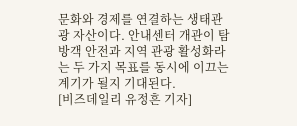문화와 경제를 연결하는 생태관광 자산이다. 안내센터 개관이 탐방객 안전과 지역 관광 활성화라는 두 가지 목표를 동시에 이끄는 계기가 될지 기대된다.
[비즈데일리 유정흔 기자]